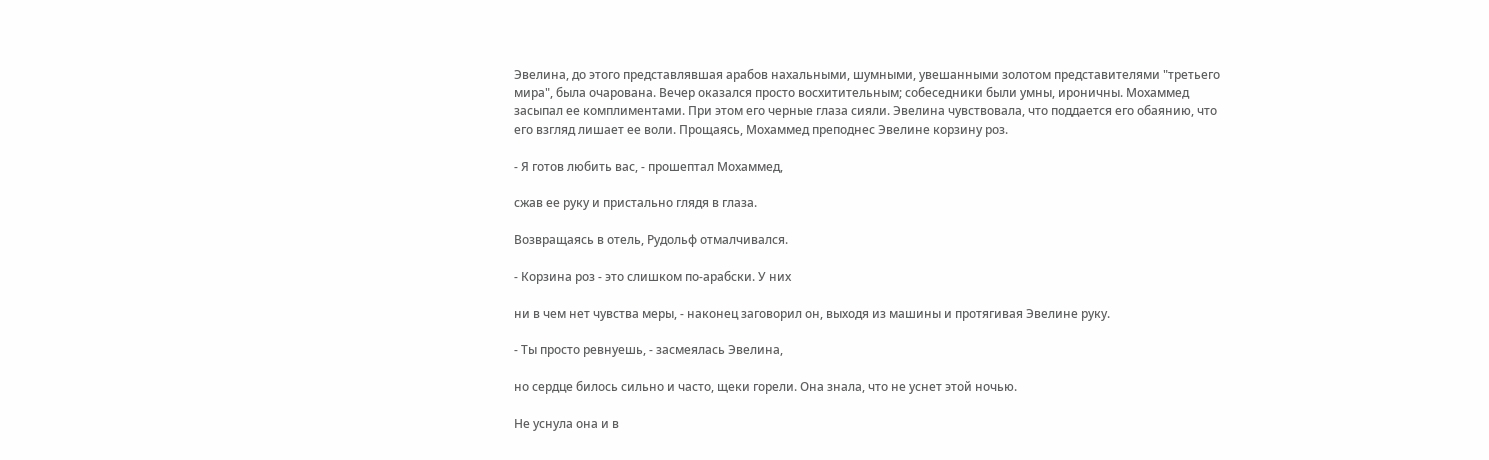Эвелина, до этого представлявшая арабов нахальными, шумными, увешанными золотом представителями "третьего мира", была очарована. Вечер оказался просто восхитительным; собеседники были умны, ироничны. Мохаммед засыпал ее комплиментами. При этом его черные глаза сияли. Эвелина чувствовала, что поддается его обаянию, что его взгляд лишает ее воли. Прощаясь, Мохаммед преподнес Эвелине корзину роз.

- Я готов любить вас, - прошептал Мохаммед,

сжав ее руку и пристально глядя в глаза.

Возвращаясь в отель, Рудольф отмалчивался.

- Корзина роз - это слишком по-арабски. У них

ни в чем нет чувства меры, - наконец заговорил он, выходя из машины и протягивая Эвелине руку.

- Ты просто ревнуешь, - засмеялась Эвелина,

но сердце билось сильно и часто, щеки горели. Она знала, что не уснет этой ночью.

Не уснула она и в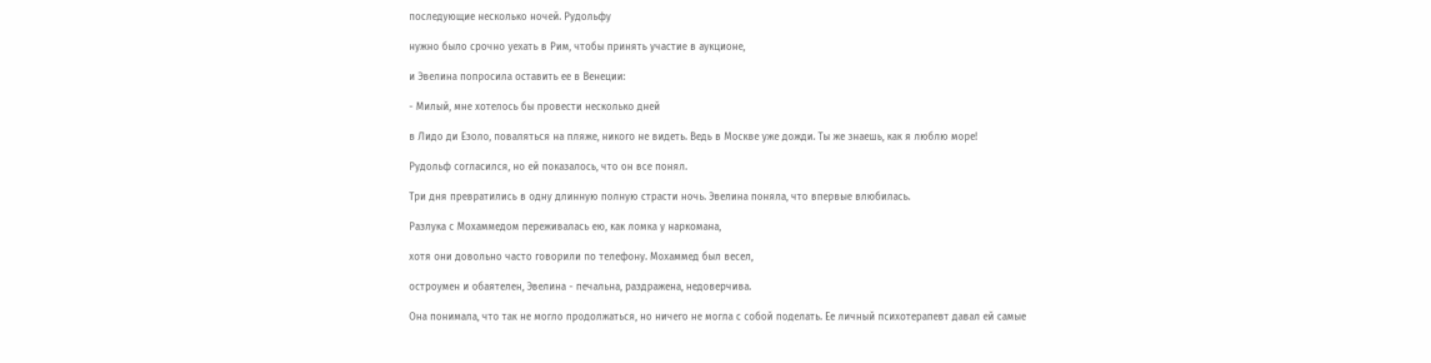последующие несколько ночей. Рудольфу

нужно было срочно уехать в Рим, чтобы принять участие в аукционе,

и Эвелина попросила оставить ее в Венеции:

- Милый, мне хотелось бы провести несколько дней

в Лидо ди Езоло, поваляться на пляже, никого не видеть. Ведь в Москве уже дожди. Ты же знаешь, как я люблю море!

Рудольф согласился, но ей показалось, что он все понял.

Три дня превратились в одну длинную полную страсти ночь. Эвелина поняла, что впервые влюбилась.

Разлука с Мохаммедом переживалась ею, как ломка у наркомана,

хотя они довольно часто говорили по телефону. Мохаммед был весел,

остроумен и обаятелен, Эвелина - печальна, раздражена, недоверчива.

Она понимала, что так не могло продолжаться, но ничего не могла с собой поделать. Ее личный психотерапевт давал ей самые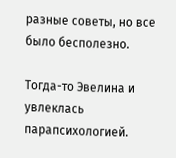разные советы, но все было бесполезно.

Тогда-то Эвелина и увлеклась парапсихологией.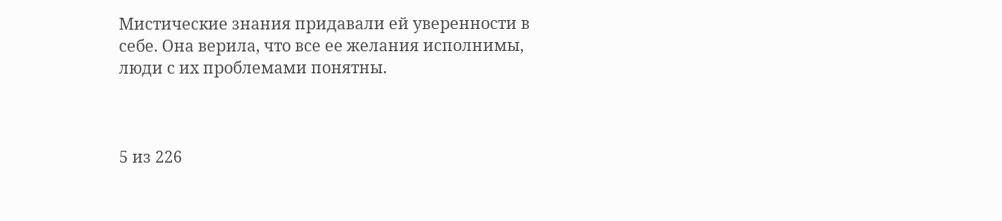Мистические знания придавали ей уверенности в себе. Она верила, что все ее желания исполнимы, люди с их проблемами понятны.



5 из 226